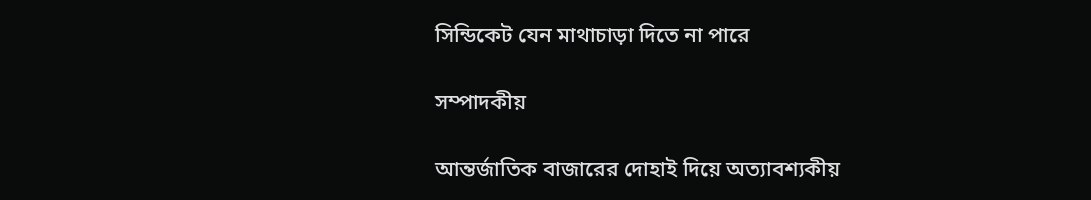সিন্ডিকেট যেন মাথাচাড়া দিতে না পারে

সম্পাদকীয়

আন্তর্জাতিক বাজারের দোহাই দিয়ে অত্যাবশ্যকীয়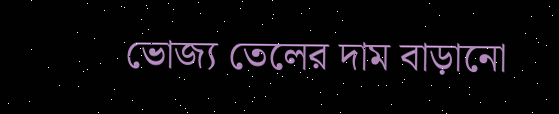ভোজ্য তেলের দাম বাড়ানো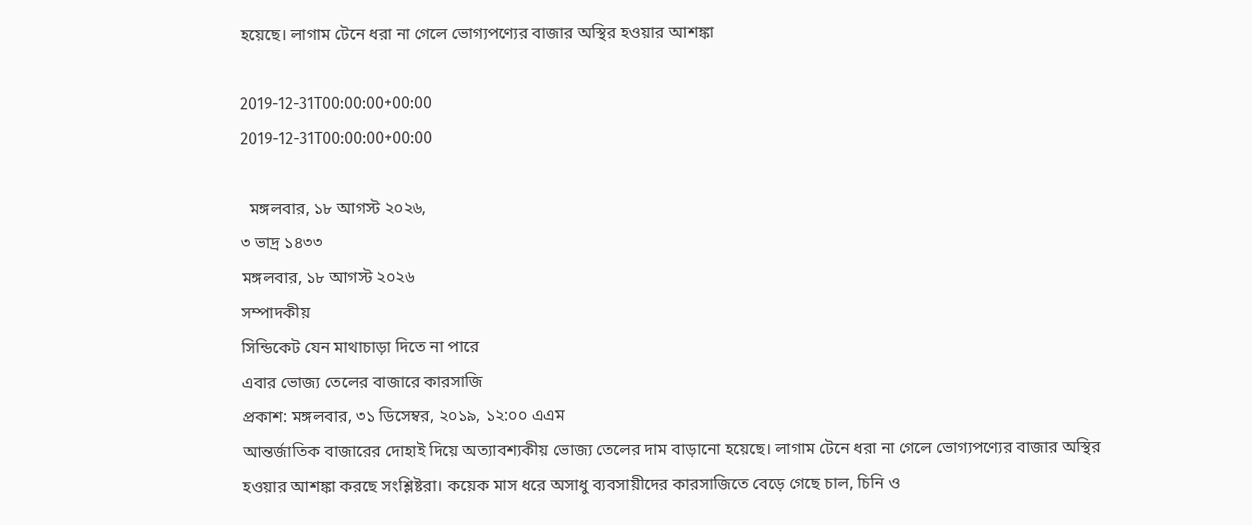হয়েছে। লাগাম টেনে ধরা না গেলে ভোগ্যপণ্যের বাজার অস্থির হওয়ার আশঙ্কা

2019-12-31T00:00:00+00:00
2019-12-31T00:00:00+00:00

  মঙ্গলবার, ১৮ আগস্ট ২০২৬,
৩ ভাদ্র ১৪৩৩
মঙ্গলবার, ১৮ আগস্ট ২০২৬
সম্পাদকীয়
সিন্ডিকেট যেন মাথাচাড়া দিতে না পারে
এবার ভোজ্য তেলের বাজারে কারসাজি
প্রকাশ: মঙ্গলবার, ৩১ ডিসেম্বর, ২০১৯, ১২:০০ এএম
আন্তর্জাতিক বাজারের দোহাই দিয়ে অত্যাবশ্যকীয় ভোজ্য তেলের দাম বাড়ানো হয়েছে। লাগাম টেনে ধরা না গেলে ভোগ্যপণ্যের বাজার অস্থির হওয়ার আশঙ্কা করছে সংশ্লিষ্টরা। কয়েক মাস ধরে অসাধু ব্যবসায়ীদের কারসাজিতে বেড়ে গেছে চাল, চিনি ও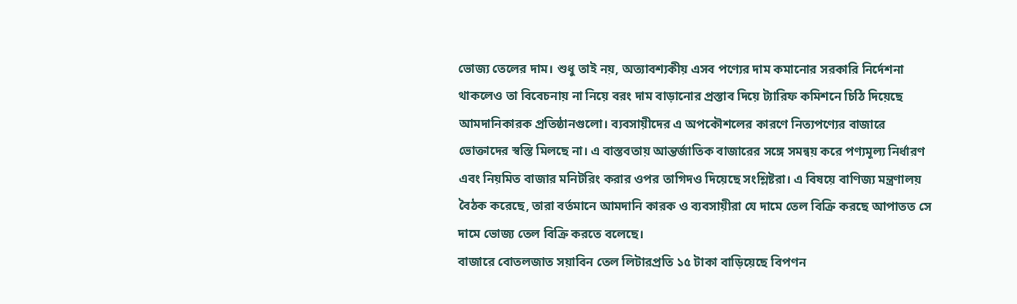ভোজ্য তেলের দাম। শুধু তাই নয়, অত্যাবশ্যকীয় এসব পণ্যের দাম কমানোর সরকারি নির্দেশনা থাকলেও তা বিবেচনায় না নিয়ে বরং দাম বাড়ানোর প্রস্তাব দিয়ে ট্যারিফ কমিশনে চিঠি দিয়েছে আমদানিকারক প্রতিষ্ঠানগুলো। ব্যবসায়ীদের এ অপকৌশলের কারণে নিত্যপণ্যের বাজারে ভোক্তাদের স্বস্তি মিলছে না। এ বাস্তবতায় আন্তর্জাতিক বাজারের সঙ্গে সমন্বয় করে পণ্যমূল্য নির্ধারণ এবং নিয়মিত বাজার মনিটরিং করার ওপর তাগিদও দিয়েছে সংশ্লিষ্টরা। এ বিষয়ে বাণিজ্য মন্ত্রণালয় বৈঠক করেছে, তারা বর্তমানে আমদানি কারক ও ব্যবসায়ীরা যে দামে তেল বিক্রি করছে আপাতত সে দামে ভোজ্য তেল বিক্রি করতে বলেছে।
বাজারে বোতলজাত সয়াবিন তেল লিটারপ্রতি ১৫ টাকা বাড়িয়েছে বিপণন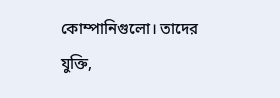কোম্পানিগুলো। তাদের যুক্তি,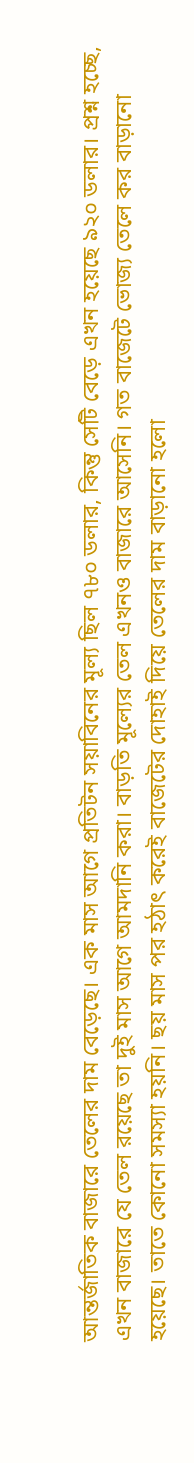আন্তর্জাতিক বাজারে তেলের দাম বেড়েছে। এক মাস আগে প্রতিটন সয়াবিনের মূল্য ছিল ৭৮০ ডলার, কিন্তু সেটি বেড়ে এখন হয়েছে ৯২০ ডলার। প্রশ্ন হচ্ছে, এখন বাজারে যে তেল রয়েছে তা দুই মাস আগে আমদানি করা। বাড়তি মূল্যের তেল এখনও বাজারে আসেনি। গত বাজেটে ভোজ্য তেলে কর বাড়ানো হয়েছে। তাতে কোনো সমস্যা হয়নি। ছয় মাস পর হঠাৎ করেই বাজেটের দোহাই দিয়ে তেলের দাম বাড়ানো হলো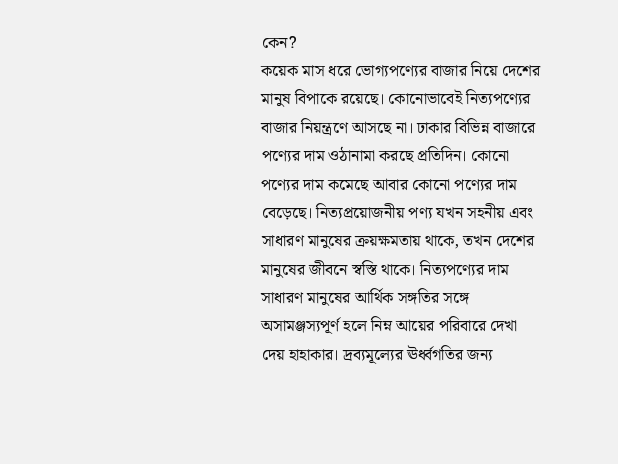কেন?
কয়েক মাস ধরে ভোগ্যপণ্যের বাজার নিয়ে দেশের মানুষ বিপাকে রয়েছে। কোনোভাবেই নিত্যপণ্যের বাজার নিয়ন্ত্রণে আসছে না। ঢাকার বিভিন্ন বাজারে পণ্যের দাম ওঠানামা করছে প্রতিদিন। কোনো পণ্যের দাম কমেছে আবার কোনো পণ্যের দাম বেড়েছে। নিত্যপ্রয়োজনীয় পণ্য যখন সহনীয় এবং সাধারণ মানুষের ক্রয়ক্ষমতায় থাকে, তখন দেশের মানুষের জীবনে স্বস্তি থাকে। নিত্যপণ্যের দাম সাধারণ মানুষের আর্থিক সঙ্গতির সঙ্গে অসামঞ্জস্যপূর্ণ হলে নিম্ন আয়ের পরিবারে দেখা দেয় হাহাকার। দ্রব্যমূল্যের ঊর্ধ্বগতির জন্য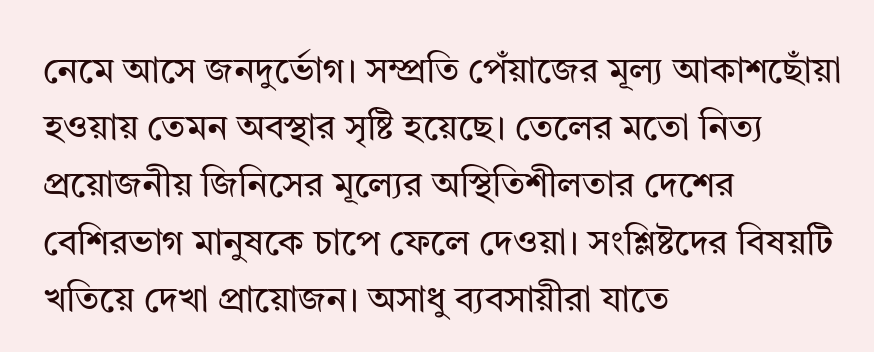নেমে আসে জনদুর্ভোগ। সম্প্রতি পেঁয়াজের মূল্য আকাশছোঁয়া হওয়ায় তেমন অবস্থার সৃষ্টি হয়েছে। তেলের মতো নিত্য প্রয়োজনীয় জিনিসের মূল্যের অস্থিতিশীলতার দেশের বেশিরভাগ মানুষকে চাপে ফেলে দেওয়া। সংশ্লিষ্টদের বিষয়টি খতিয়ে দেখা প্রায়োজন। অসাধু ব্যবসায়ীরা যাতে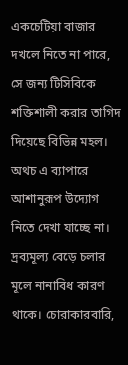একচেটিয়া বাজার দখলে নিতে না পারে, সে জন্য টিসিবিকে শক্তিশালী করার তাগিদ দিয়েছে বিভিন্ন মহল। অথচ এ ব্যাপারে আশানুরূপ উদ্যোগ নিতে দেখা যাচ্ছে না। দ্রব্যমূল্য বেড়ে চলার মূলে নানাবিধ কারণ থাকে। চোরাকারবারি,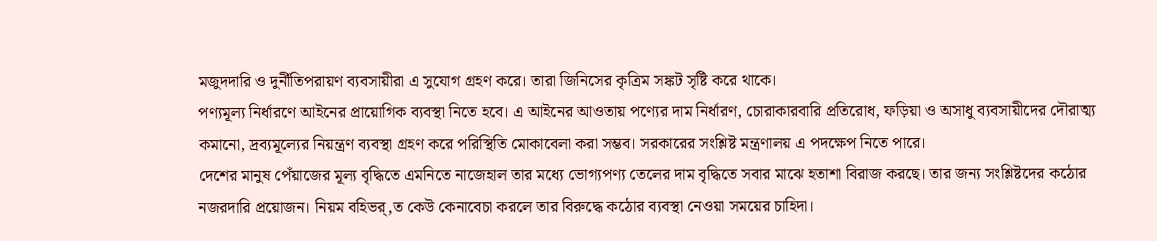মজুদদারি ও দুর্নীতিপরায়ণ ব্যবসায়ীরা এ সুযোগ গ্রহণ করে। তারা জিনিসের কৃত্রিম সঙ্কট সৃষ্টি করে থাকে।
পণ্যমূল্য নির্ধারণে আইনের প্রায়োগিক ব্যবস্থা নিতে হবে। এ আইনের আওতায় পণ্যের দাম নির্ধারণ, চোরাকারবারি প্রতিরোধ, ফড়িয়া ও অসাধু ব্যবসায়ীদের দৌরাত্ম্য কমানো, দ্রব্যমূল্যের নিয়ন্ত্রণ ব্যবস্থা গ্রহণ করে পরিস্থিতি মোকাবেলা করা সম্ভব। সরকারের সংশ্লিষ্ট মন্ত্রণালয় এ পদক্ষেপ নিতে পারে।
দেশের মানুষ পেঁয়াজের মূল্য বৃদ্ধিতে এমনিতে নাজেহাল তার মধ্যে ভোগ্যপণ্য তেলের দাম বৃদ্ধিতে সবার মাঝে হতাশা বিরাজ করছে। তার জন্য সংশ্লিষ্টদের কঠোর নজরদারি প্রয়োজন। নিয়ম বহিভর্‚ত কেউ কেনাবেচা করলে তার বিরুদ্ধে কঠোর ব্যবস্থা নেওয়া সময়ের চাহিদা।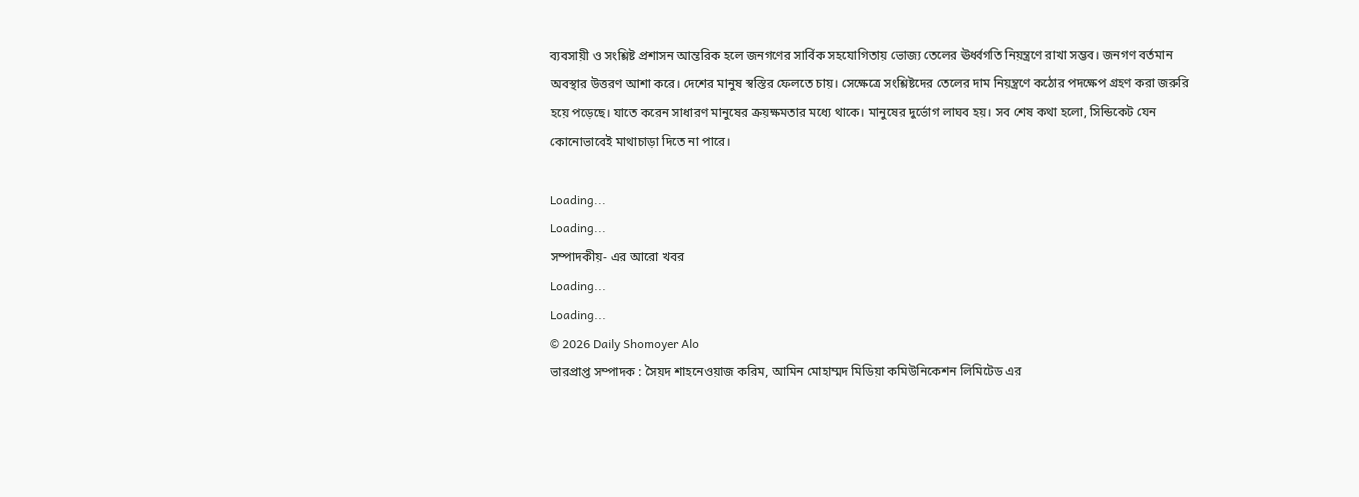ব্যবসায়ী ও সংশ্লিষ্ট প্রশাসন আন্তরিক হলে জনগণের সার্বিক সহযোগিতায় ভোজ্য তেলের ঊর্ধ্বগতি নিয়ন্ত্রণে রাখা সম্ভব। জনগণ বর্তমান অবস্থার উত্তরণ আশা করে। দেশের মানুষ স্বস্তির ফেলতে চায়। সেক্ষেত্রে সংশ্লিষ্টদের তেলের দাম নিয়ন্ত্রণে কঠোর পদক্ষেপ গ্রহণ করা জরুরি হয়ে পড়েছে। যাতে করেন সাধারণ মানুষের ক্রয়ক্ষমতার মধ্যে থাকে। মানুষের দুর্ভোগ লাঘব হয়। সব শেষ কথা হলো, সিন্ডিকেট যেন কোনোভাবেই মাথাচাড়া দিতে না পারে।

Loading...
Loading...
সম্পাদকীয়- এর আরো খবর
Loading...
Loading...
© 2026 Daily Shomoyer Alo
ভারপ্রাপ্ত সম্পাদক : সৈয়দ শাহনেওয়াজ করিম, আমিন মোহাম্মদ মিডিয়া কমিউনিকেশন লিমিটেড এর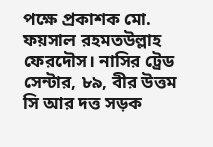পক্ষে প্রকাশক মো. ফয়সাল রহমতউল্লাহ ফেরদৌস। নাসির ট্রেড সেন্টার, ৮৯, বীর উত্তম সি আর দত্ত সড়ক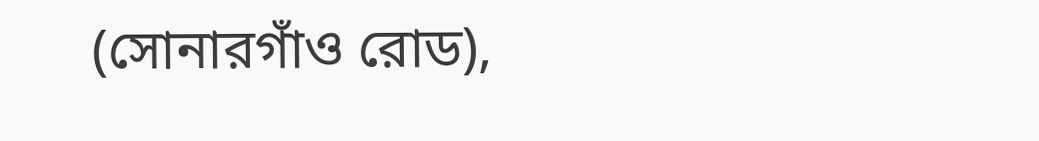(সোনারগাঁও রোড),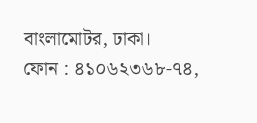বাংলামোটর, ঢাকা।
ফোন : ৪১০৬২৩৬৮-৭৪,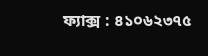ফ্যাক্স : ৪১০৬২৩৭৫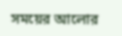সময়ের আলোর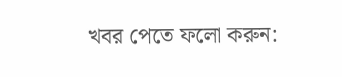খবর পেতে ফলো করুন: